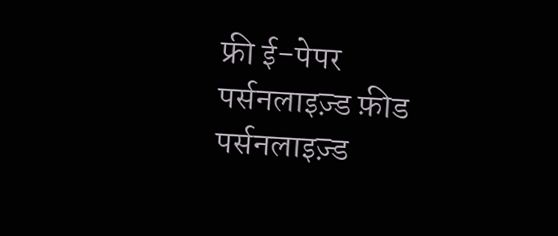फ्री ई-पेपर
पर्सनलाइज़्ड फ़ीड
पर्सनलाइज़्ड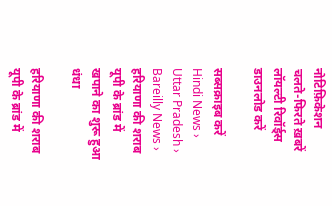नोटिफ़िकेशन
चलते-फिरते ख़बरें
लॉयल्टी रिवॉर्ड्स
डाउनलोड करें

सब्सक्राइब करें
Hindi News ›   Uttar Pradesh ›   Bareilly News ›   हरियाणा की शराब यूपी के ब्रांड में खपाने का शुरू हुआ धंधा

हरियाणा की शराब यूपी के ब्रांड में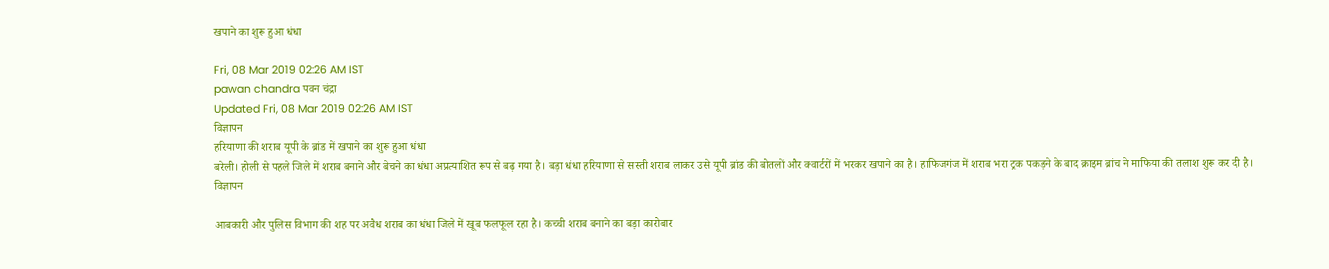खपाने का शुरू हुआ धंधा

Fri, 08 Mar 2019 02:26 AM IST
pawan chandra पवन चंद्रा
Updated Fri, 08 Mar 2019 02:26 AM IST
विज्ञापन
हरियाणा की शराब यूपी के ब्रांड में खपाने का शुरू हुआ धंधा
बरेली। होली से पहले जिले में शराब बनाने और बेचने का धंधा अप्रत्याशित रूप से बढ़ गया है। बड़ा धंधा हरियाणा से सस्ती शराब लाकर उसे यूपी ब्रांड की बोतलों और क्वार्टरों में भरकर खपाने का है। हाफिजगंज में शराब भरा ट्रक पकड़ने के बाद क्राइम ब्रांच ने माफिया की तलाश शुरू कर दी है।
विज्ञापन

आबकारी और पुलिस विभाग की शह पर अवैध शराब का धंधा जिले में खूब फलफूल रहा है। कच्ची शराब बनाने का बड़ा कारोबार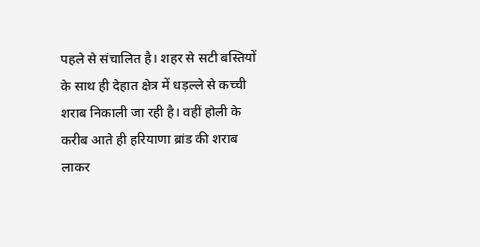पहले से संचालित है। शहर से सटी बस्तियों के साथ ही देहात क्षेत्र में धड़ल्ले से कच्ची शराब निकाली जा रही है। वहीं होली के करीब आते ही हरियाणा ब्रांड की शराब लाकर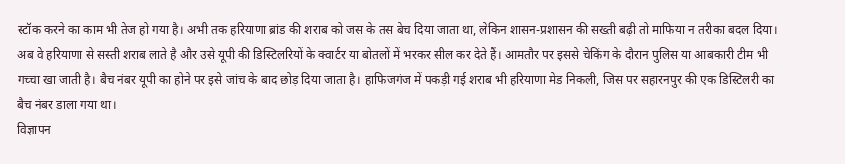स्टॉक करने का काम भी तेज हो गया है। अभी तक हरियाणा ब्रांड की शराब को जस के तस बेच दिया जाता था, लेकिन शासन-प्रशासन की सख्ती बढ़ी तो माफिया न तरीका बदल दिया। अब वे हरियाणा से सस्ती शराब लाते है और उसे यूपी की डिस्टिलरियों के क्वार्टर या बोतलों में भरकर सील कर देते हैं। आमतौर पर इससे चेकिंग के दौरान पुलिस या आबकारी टीम भी गच्चा खा जाती है। बैच नंबर यूपी का होने पर इसे जांच के बाद छोड़ दिया जाता है। हाफिजगंज में पकड़ी गई शराब भी हरियाणा मेड निकली, जिस पर सहारनपुर की एक डिस्टिलरी का बैच नंबर डाला गया था।
विज्ञापन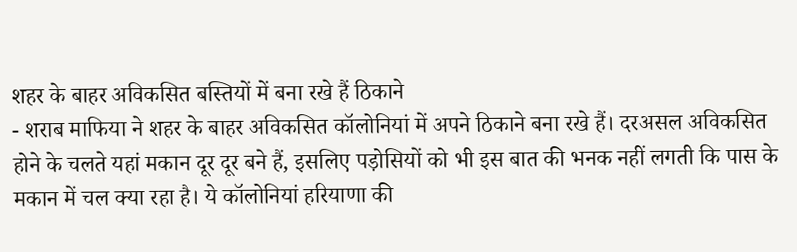शहर के बाहर अविकसित बस्तियों में बना रखे हैं ठिकाने
- शराब माफिया ने शहर के बाहर अविकसित कॉलोनियां में अपने ठिकाने बना रखे हैं। दरअसल अविकसित होने के चलते यहां मकान दूर दूर बने हैं, इसलिए पड़ोसियों को भी इस बात की भनक नहीं लगती कि पास के मकान में चल क्या रहा है। ये कॉलोनियां हरियाणा की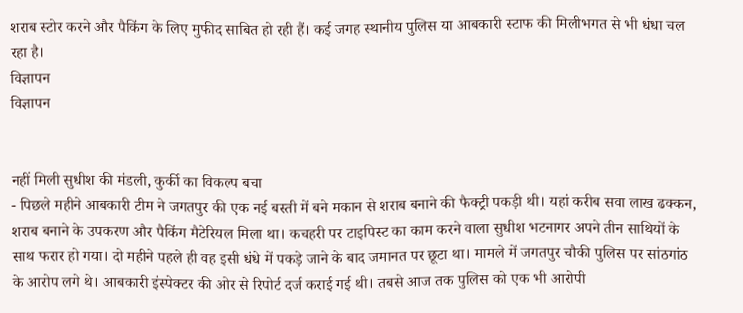शराब स्टोर करने और पैकिंग के लिए मुफीद साबित हो रही हैं। कई जगह स्थानीय पुलिस या आबकारी स्टाफ की मिलीभगत से भी धंधा चल रहा है।
विज्ञापन
विज्ञापन


नहीं मिली सुधीश की मंडली, कुर्की का विकल्प बचा
- पिछले महीने आबकारी टीम ने जगतपुर की एक नई बस्ती में बने मकान से शराब बनाने की फैक्ट्री पकड़ी थी। यहां करीब सवा लाख ढक्कन, शराब बनाने के उपकरण और पैकिंग मैटेरियल मिला था। कचहरी पर टाइपिस्ट का काम करने वाला सुधीश भटनागर अपने तीन साथियों के साथ फरार हो गया। दो महीने पहले ही वह इसी धंधे में पकड़े जाने के बाद जमानत पर छूटा था। मामले में जगतपुर चौकी पुलिस पर सांठगांठ के आरोप लगे थे। आबकारी इंस्पेक्टर की ओर से रिपोर्ट दर्ज कराई गई थी। तबसे आज तक पुलिस को एक भी आरोपी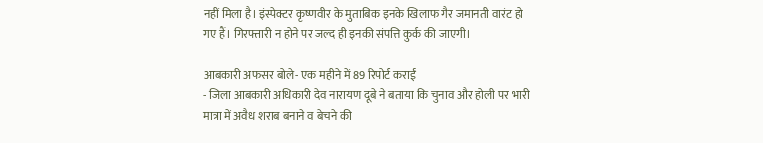नहीं मिला है। इंस्पेक्टर कृष्णवीर के मुताबिक इनके खिलाफ गैर जमानती वारंट हो गए हैं। गिरफ्तारी न होने पर जल्द ही इनकी संपत्ति कुर्क की जाएगी।

आबकारी अफसर बोले- एक महीने में 89 रिपोर्ट कराईं
- जिला आबकारी अधिकारी देव नारायण दूबे ने बताया कि चुनाव और होली पर भारी मात्रा में अवैध शराब बनाने व बेचने की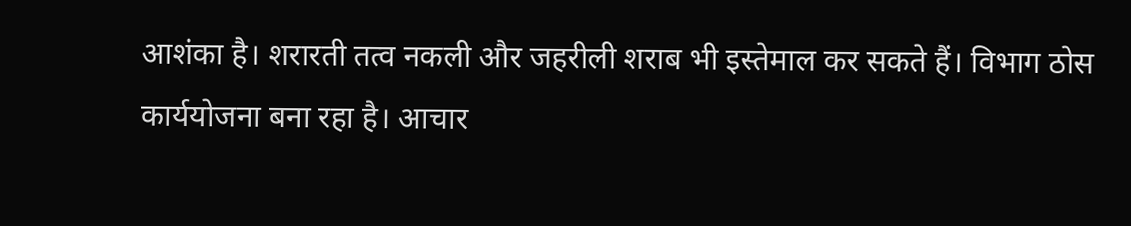आशंका है। शरारती तत्व नकली और जहरीली शराब भी इस्तेमाल कर सकते हैं। विभाग ठोस कार्ययोजना बना रहा है। आचार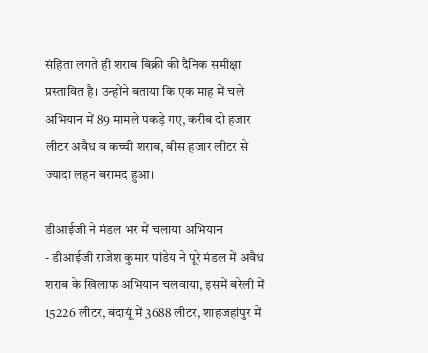संहिता लगते ही शराब बिक्री की दैनिक समीक्षा प्रस्तावित है। उन्होंने बताया कि एक माह में चले अभियान में 89 मामले पकड़े गए, करीब दो हजार लीटर अवैध व कच्ची शराब, बीस हजार लीटर से ज्यादा लहन बरामद हुआ।

डीआईजी ने मंडल भर में चलाया अभियान
- डीआईजी राजेश कुमार पांडेय ने पूरे मंडल में अवैध शराब के खिलाफ अभियान चलवाया, इसमें बरेली में 15226 लीटर, बदायूं में 3688 लीटर, शाहजहांपुर में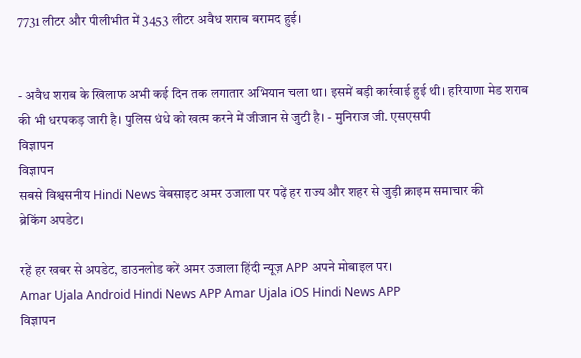7731 लीटर और पीलीभीत में 3453 लीटर अवैध शराब बरामद हुई।


- अवैध शराब के खिलाफ अभी कई दिन तक लगातार अभियान चला था। इसमें बड़ी कार्रवाई हुई थी। हरियाणा मेड शराब की भी धरपकड़ जारी है। पुलिस धंधे को खत्म करने में जीजान से जुटी है। - मुनिराज जी. एसएसपी
विज्ञापन
विज्ञापन
सबसे विश्वसनीय Hindi News वेबसाइट अमर उजाला पर पढ़ें हर राज्य और शहर से जुड़ी क्राइम समाचार की
ब्रेकिंग अपडेट।

रहें हर खबर से अपडेट, डाउनलोड करें अमर उजाला हिंदी न्यूज़ APP अपने मोबाइल पर।
Amar Ujala Android Hindi News APP Amar Ujala iOS Hindi News APP
विज्ञापन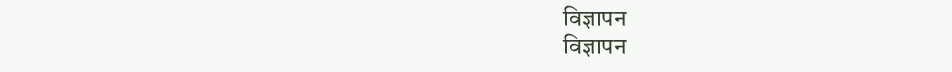विज्ञापन
विज्ञापन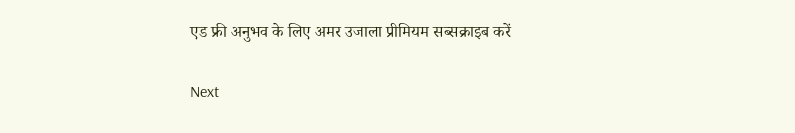एड फ्री अनुभव के लिए अमर उजाला प्रीमियम सब्सक्राइब करें

Next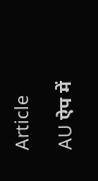Article

AU ऐप में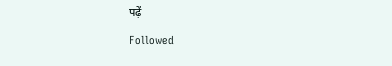पढ़ें

Followed